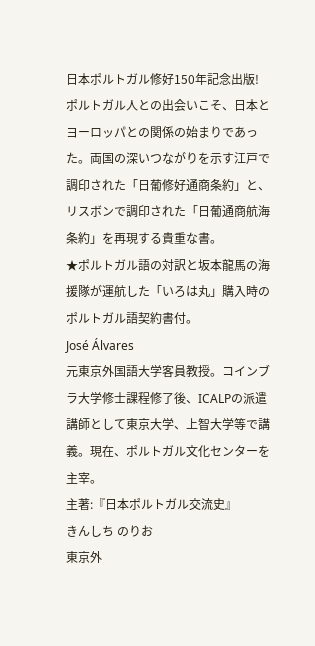日本ポルトガル修好150年記念出版!
ポルトガル人との出会いこそ、日本とヨーロッパとの関係の始まりであった。両国の深いつながりを示す江戸で調印された「日葡修好通商条約」と、リスボンで調印された「日葡通商航海条約」を再現する貴重な書。
★ポルトガル語の対訳と坂本龍馬の海援隊が運航した「いろは丸」購入時のポルトガル語契約書付。
José Álvares
元東京外国語大学客員教授。コインブラ大学修士課程修了後、ICALPの派遣講師として東京大学、上智大学等で講義。現在、ポルトガル文化センターを主宰。
主著:『日本ポルトガル交流史』
きんしち のりお
東京外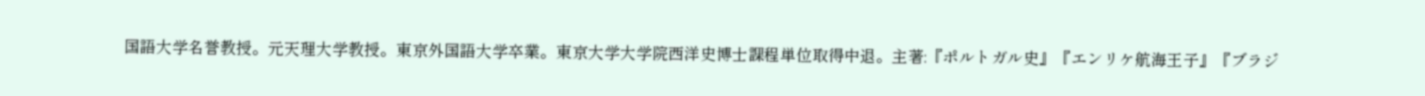国語大学名誉教授。元天理大学教授。東京外国語大学卒業。東京大学大学院西洋史博士課程単位取得中退。主著:『ポルトガル史』『エンリケ航海王子』『ブラジ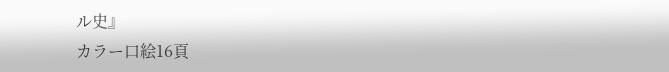ル史』
カラー口絵16頁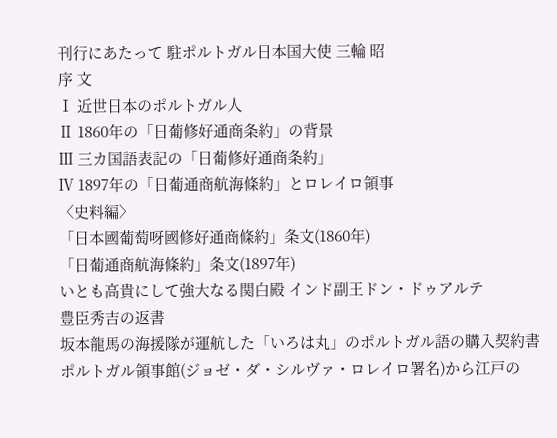刊行にあたって 駐ポルトガル日本国大使 三輪 昭
序 文
Ⅰ 近世日本のポルトガル人
Ⅱ 1860年の「日葡修好通商条約」の背景
Ⅲ 三カ国語表記の「日葡修好通商条約」
Ⅳ 1897年の「日葡通商航海條約」とロレイロ領事
〈史料編〉
「日本國葡萄呀國修好通商條約」条文(1860年)
「日葡通商航海條約」条文(1897年)
いとも高貴にして強大なる関白殿 インド副王ドン・ドゥアルテ
豊臣秀吉の返書
坂本龍馬の海援隊が運航した「いろは丸」のポルトガル語の購入契約書
ポルトガル領事館(ジョゼ・ダ・シルヴァ・ロレイロ署名)から江戸の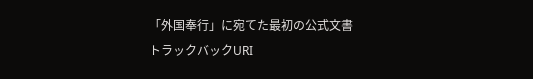「外国奉行」に宛てた最初の公式文書
トラックバックURI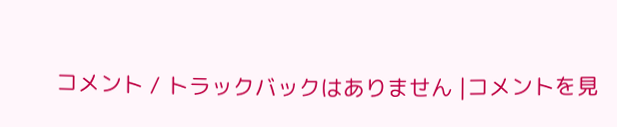コメント / トラックバックはありません |コメントを見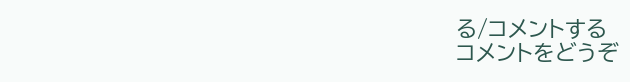る/コメントする
コメントをどうぞ